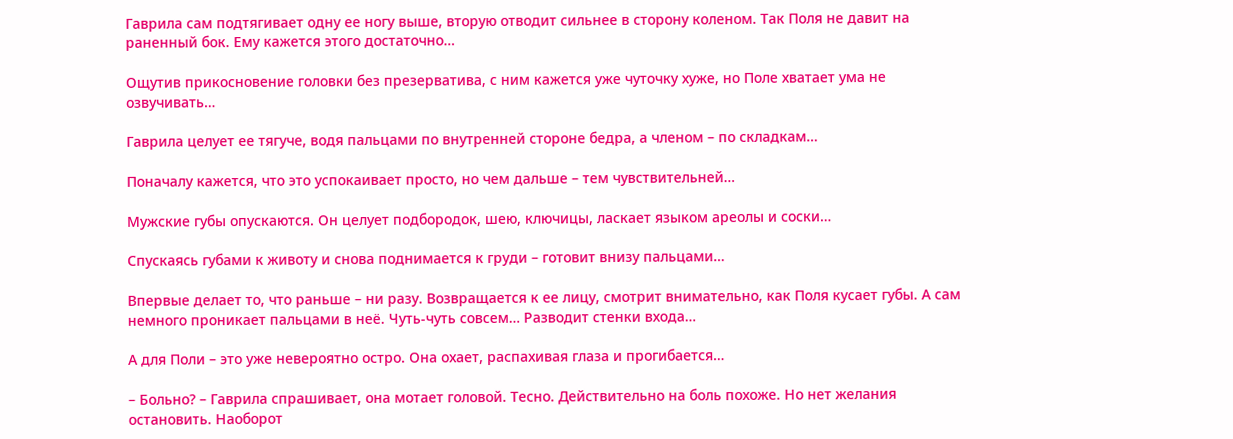Гаврила сам подтягивает одну ее ногу выше, вторую отводит сильнее в сторону коленом. Так Поля не давит на раненный бок. Ему кажется этого достаточно…

Ощутив прикосновение головки без презерватива, с ним кажется уже чуточку хуже, но Поле хватает ума не озвучивать…

Гаврила целует ее тягуче, водя пальцами по внутренней стороне бедра, а членом – по складкам…

Поначалу кажется, что это успокаивает просто, но чем дальше – тем чувствительней…

Мужские губы опускаются. Он целует подбородок, шею, ключицы, ласкает языком ареолы и соски…

Спускаясь губами к животу и снова поднимается к груди – готовит внизу пальцами…

Впервые делает то, что раньше – ни разу. Возвращается к ее лицу, смотрит внимательно, как Поля кусает губы. А сам немного проникает пальцами в неё. Чуть-чуть совсем… Разводит стенки входа…

А для Поли – это уже невероятно остро. Она охает, распахивая глаза и прогибается…

– Больно? – Гаврила спрашивает, она мотает головой. Тесно. Действительно на боль похоже. Но нет желания остановить. Наоборот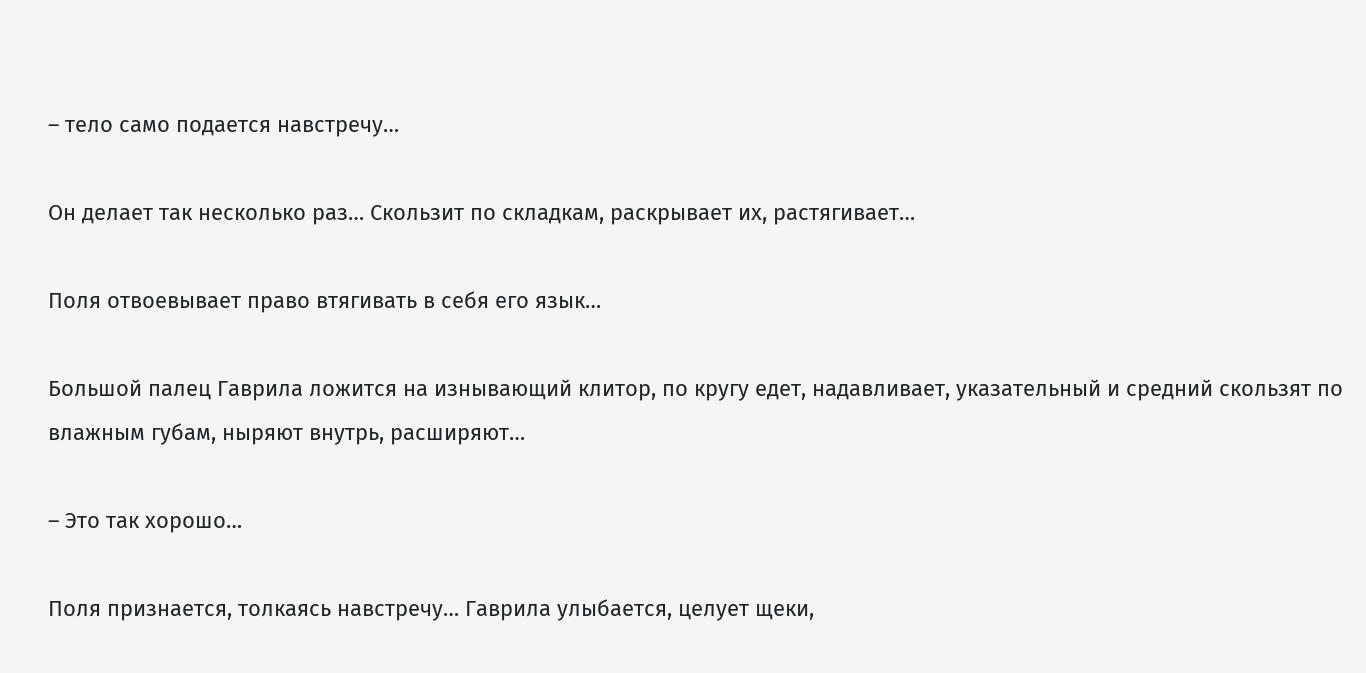– тело само подается навстречу…

Он делает так несколько раз… Скользит по складкам, раскрывает их, растягивает…

Поля отвоевывает право втягивать в себя его язык…

Большой палец Гаврила ложится на изнывающий клитор, по кругу едет, надавливает, указательный и средний скользят по влажным губам, ныряют внутрь, расширяют…

– Это так хорошо…

Поля признается, толкаясь навстречу… Гаврила улыбается, целует щеки,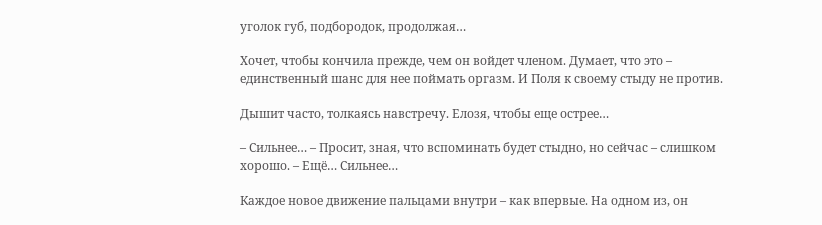уголок губ, подбородок, продолжая…

Хочет, чтобы кончила прежде, чем он войдет членом. Думает, что это – единственный шанс для нее поймать оргазм. И Поля к своему стыду не против.

Дышит часто, толкаясь навстречу. Елозя, чтобы еще острее…

– Сильнее… – Просит, зная, что вспоминать будет стыдно, но сейчас – слишком хорошо. – Ещё… Сильнее…

Каждое новое движение пальцами внутри – как впервые. На одном из, он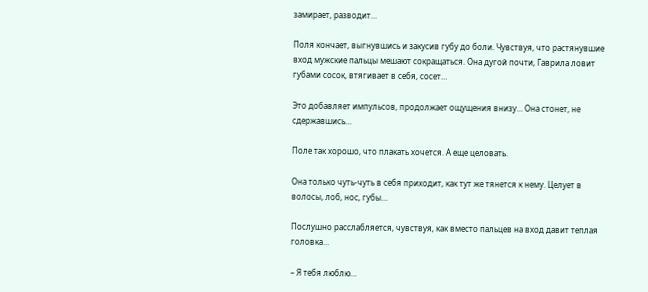замирает, разводит…

Поля кончает, выгнувшись и закусив губу до боли. Чувствуя, что растянувшие вход мужские пальцы мешают сокращаться. Она дугой почти, Гаврила ловит губами сосок, втягивает в себя, сосет…

Это добавляет импульсов, продолжает ощущения внизу… Она стонет, не сдержавшись…

Поле так хорошо, что плакать хочется. А еще целовать.

Она только чуть-чуть в себя приходит, как тут же тянется к нему. Целует в волосы, лоб, нос, губы…

Послушно расслабляется, чувствуя, как вместо пальцев на вход давит теплая головка…

– Я тебя люблю…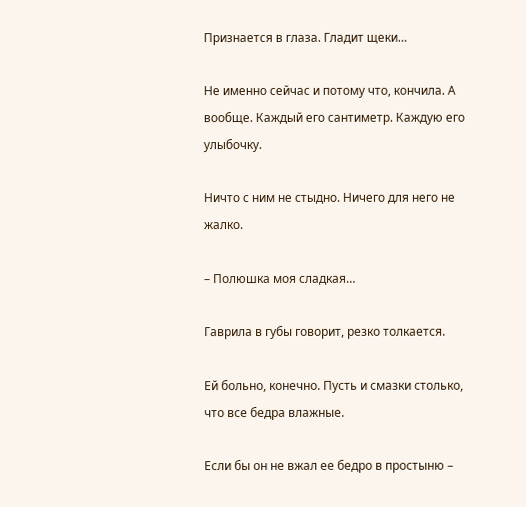Признается в глаза. Гладит щеки…

Не именно сейчас и потому что, кончила. А вообще. Каждый его сантиметр. Каждую его улыбочку.

Ничто с ним не стыдно. Ничего для него не жалко.

– Полюшка моя сладкая…

Гаврила в губы говорит, резко толкается.

Ей больно, конечно. Пусть и смазки столько, что все бедра влажные.

Если бы он не вжал ее бедро в простыню –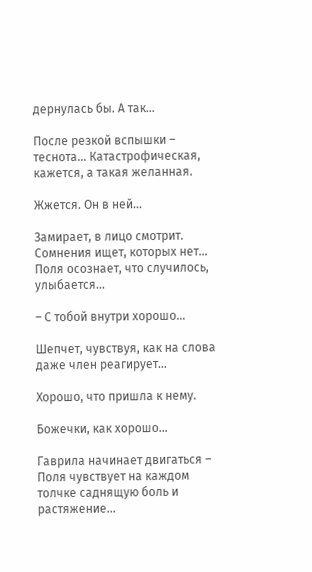дернулась бы. А так…

После резкой вспышки – теснота… Катастрофическая, кажется, а такая желанная.

Жжется. Он в ней…

Замирает, в лицо смотрит. Сомнения ищет, которых нет… Поля осознает, что случилось, улыбается…

– С тобой внутри хорошо…

Шепчет, чувствуя, как на слова даже член реагирует…

Хорошо, что пришла к нему.

Божечки, как хорошо…

Гаврила начинает двигаться – Поля чувствует на каждом толчке саднящую боль и растяжение…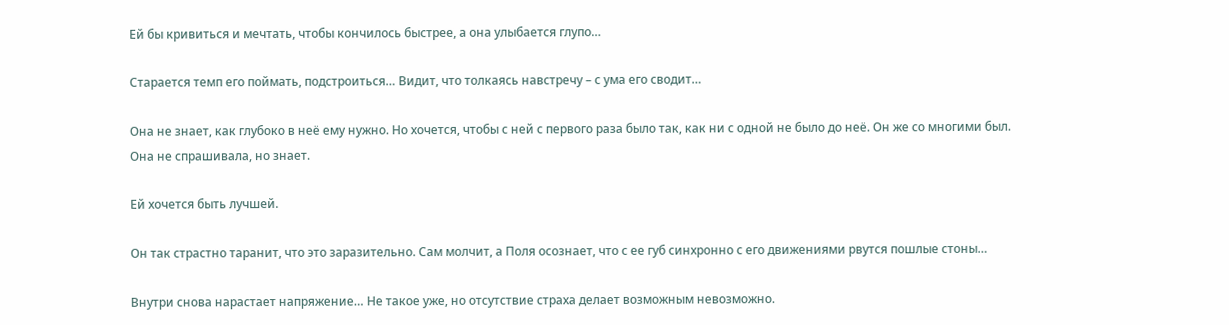Ей бы кривиться и мечтать, чтобы кончилось быстрее, а она улыбается глупо…

Старается темп его поймать, подстроиться… Видит, что толкаясь навстречу – с ума его сводит…

Она не знает, как глубоко в неё ему нужно. Но хочется, чтобы с ней с первого раза было так, как ни с одной не было до неё. Он же со многими был. Она не спрашивала, но знает.

Ей хочется быть лучшей.

Он так страстно таранит, что это заразительно. Сам молчит, а Поля осознает, что с ее губ синхронно с его движениями рвутся пошлые стоны…

Внутри снова нарастает напряжение… Не такое уже, но отсутствие страха делает возможным невозможно.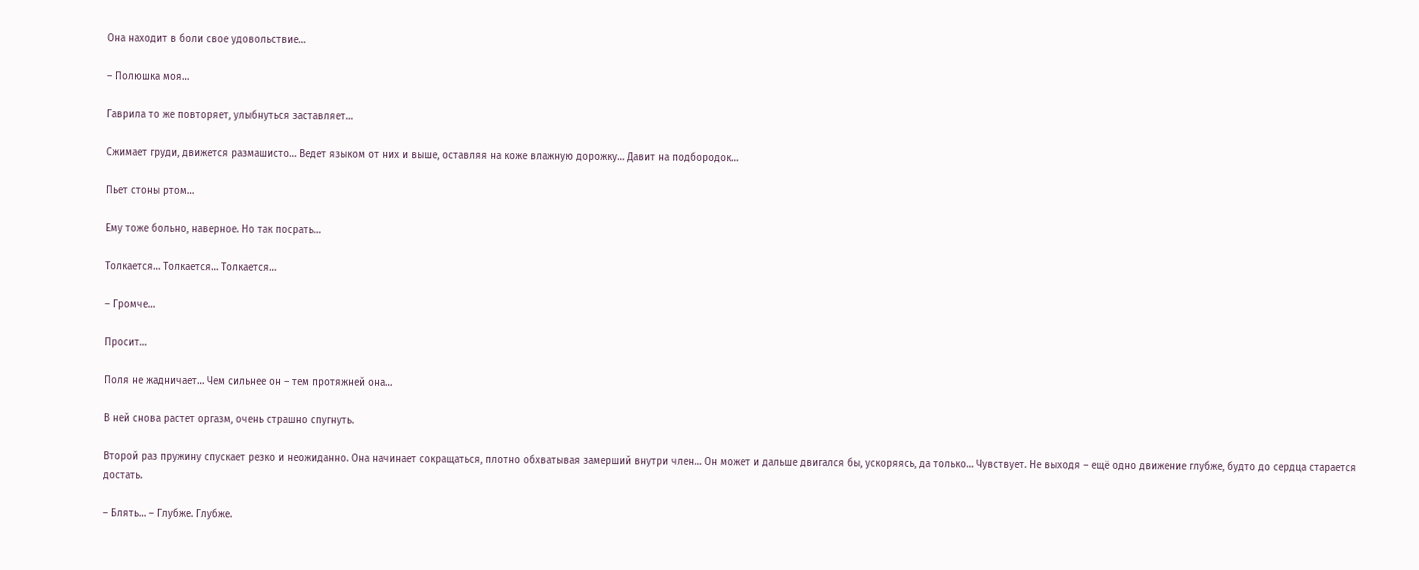Она находит в боли свое удовольствие…

– Полюшка моя…

Гаврила то же повторяет, улыбнуться заставляет…

Сжимает груди, движется размашисто… Ведет языком от них и выше, оставляя на коже влажную дорожку… Давит на подбородок…

Пьет стоны ртом…

Ему тоже больно, наверное. Но так посрать…

Толкается… Толкается… Толкается…

– Громче…

Просит…

Поля не жадничает… Чем сильнее он – тем протяжней она…

В ней снова растет оргазм, очень страшно спугнуть.

Второй раз пружину спускает резко и неожиданно. Она начинает сокращаться, плотно обхватывая замерший внутри член… Он может и дальше двигался бы, ускоряясь, да только… Чувствует. Не выходя – ещё одно движение глубже, будто до сердца старается достать.

– Блять… – Глубже. Глубже.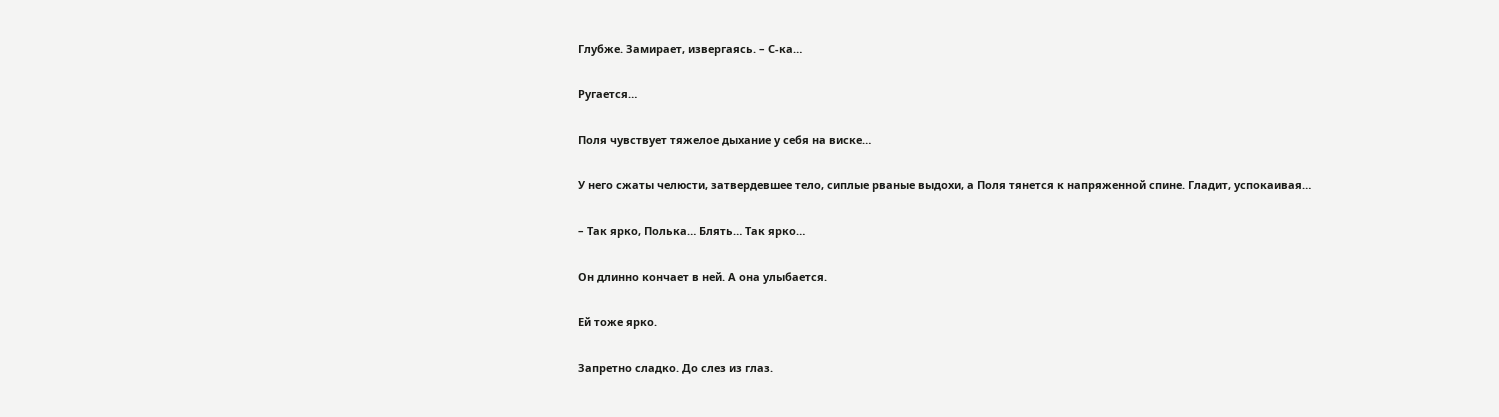Глубже. Замирает, извергаясь. – С-ка…

Ругается…

Поля чувствует тяжелое дыхание у себя на виске…

У него сжаты челюсти, затвердевшее тело, сиплые рваные выдохи, а Поля тянется к напряженной спине. Гладит, успокаивая…

– Так ярко, Полька… Блять… Так ярко…

Он длинно кончает в ней. А она улыбается.

Ей тоже ярко.

Запретно сладко. До слез из глаз.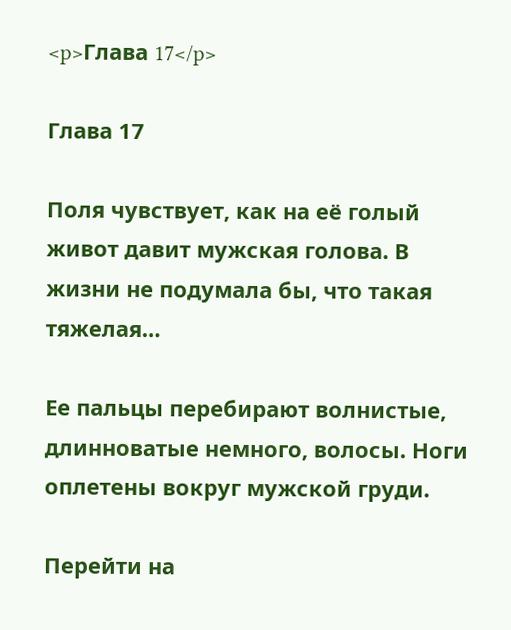<p>Глава 17</p>

Глава 17

Поля чувствует, как на её голый живот давит мужская голова. В жизни не подумала бы, что такая тяжелая…

Ее пальцы перебирают волнистые, длинноватые немного, волосы. Ноги оплетены вокруг мужской груди.

Перейти на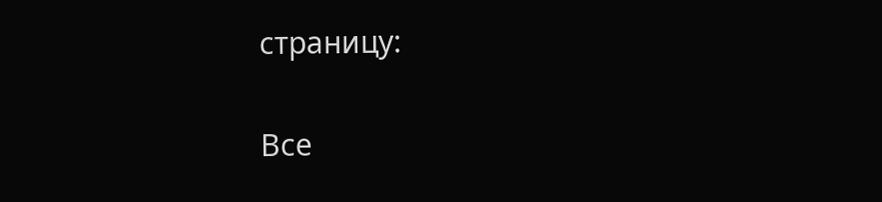страницу:

Все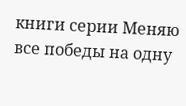книги серии Меняю все победы на одну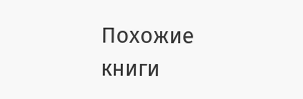Похожие книги